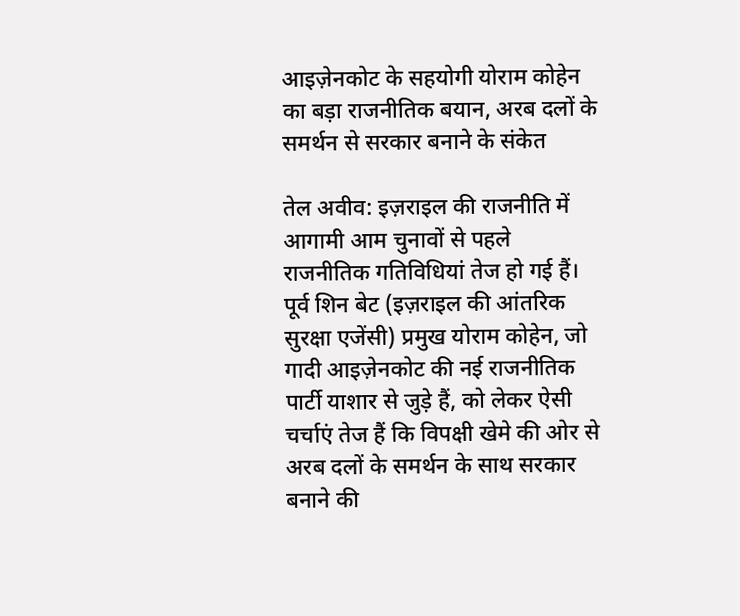आइज़ेनकोट के सहयोगी योराम कोहेन का बड़ा राजनीतिक बयान, अरब दलों के समर्थन से सरकार बनाने के संकेत

तेल अवीव: इज़राइल की राजनीति में आगामी आम चुनावों से पहले राजनीतिक गतिविधियां तेज हो गई हैं। पूर्व शिन बेट (इज़राइल की आंतरिक सुरक्षा एजेंसी) प्रमुख योराम कोहेन, जो गादी आइज़ेनकोट की नई राजनीतिक पार्टी याशार से जुड़े हैं, को लेकर ऐसी चर्चाएं तेज हैं कि विपक्षी खेमे की ओर से अरब दलों के समर्थन के साथ सरकार बनाने की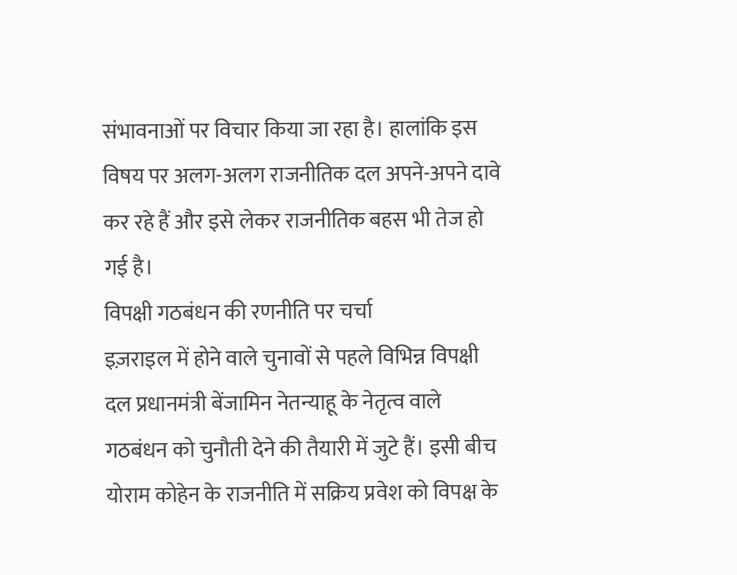संभावनाओं पर विचार किया जा रहा है। हालांकि इस विषय पर अलग-अलग राजनीतिक दल अपने-अपने दावे कर रहे हैं और इसे लेकर राजनीतिक बहस भी तेज हो गई है।
विपक्षी गठबंधन की रणनीति पर चर्चा
इज़राइल में होने वाले चुनावों से पहले विभिन्न विपक्षी दल प्रधानमंत्री बेंजामिन नेतन्याहू के नेतृत्व वाले गठबंधन को चुनौती देने की तैयारी में जुटे हैं। इसी बीच योराम कोहेन के राजनीति में सक्रिय प्रवेश को विपक्ष के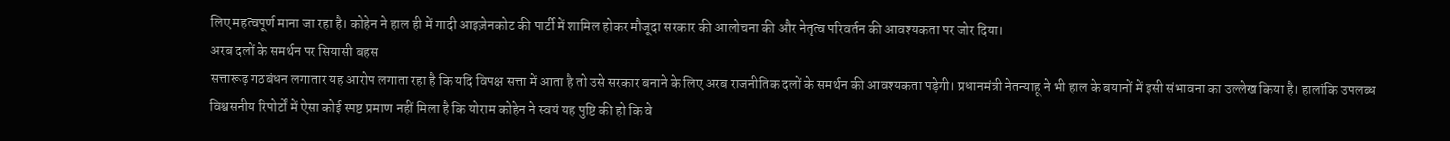लिए महत्वपूर्ण माना जा रहा है। कोहेन ने हाल ही में गादी आइज़ेनकोट की पार्टी में शामिल होकर मौजूदा सरकार की आलोचना की और नेतृत्व परिवर्तन की आवश्यकता पर जोर दिया।
अरब दलों के समर्थन पर सियासी बहस
सत्तारूढ़ गठबंधन लगातार यह आरोप लगाता रहा है कि यदि विपक्ष सत्ता में आता है तो उसे सरकार बनाने के लिए अरब राजनीतिक दलों के समर्थन की आवश्यकता पड़ेगी। प्रधानमंत्री नेतन्याहू ने भी हाल के बयानों में इसी संभावना का उल्लेख किया है। हालांकि उपलब्ध विश्वसनीय रिपोर्टों में ऐसा कोई स्पष्ट प्रमाण नहीं मिला है कि योराम कोहेन ने स्वयं यह पुष्टि की हो कि वे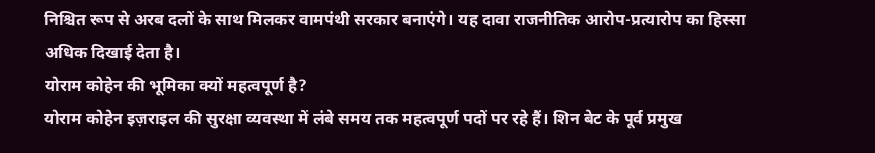निश्चित रूप से अरब दलों के साथ मिलकर वामपंथी सरकार बनाएंगे। यह दावा राजनीतिक आरोप-प्रत्यारोप का हिस्सा अधिक दिखाई देता है।
योराम कोहेन की भूमिका क्यों महत्वपूर्ण है?
योराम कोहेन इज़राइल की सुरक्षा व्यवस्था में लंबे समय तक महत्वपूर्ण पदों पर रहे हैं। शिन बेट के पूर्व प्रमुख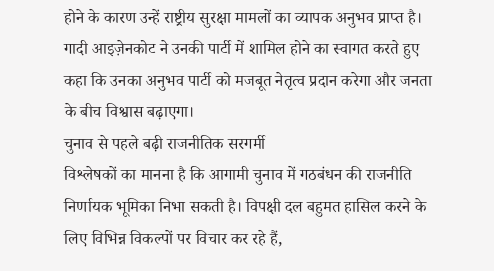होने के कारण उन्हें राष्ट्रीय सुरक्षा मामलों का व्यापक अनुभव प्राप्त है। गादी आइज़ेनकोट ने उनकी पार्टी में शामिल होने का स्वागत करते हुए कहा कि उनका अनुभव पार्टी को मजबूत नेतृत्व प्रदान करेगा और जनता के बीच विश्वास बढ़ाएगा।
चुनाव से पहले बढ़ी राजनीतिक सरगर्मी
विश्लेषकों का मानना है कि आगामी चुनाव में गठबंधन की राजनीति निर्णायक भूमिका निभा सकती है। विपक्षी दल बहुमत हासिल करने के लिए विभिन्न विकल्पों पर विचार कर रहे हैं,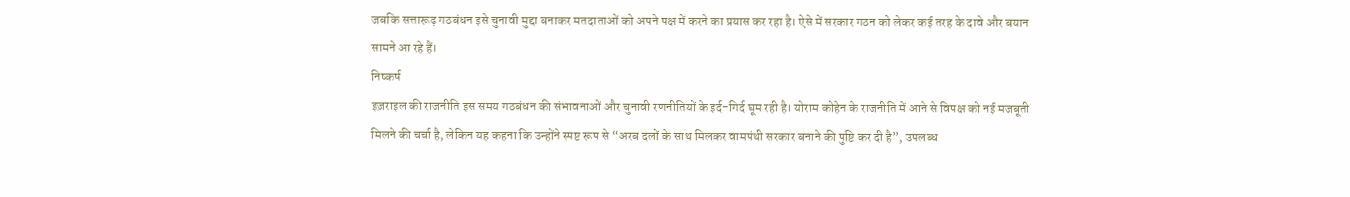जबकि सत्तारूढ़ गठबंधन इसे चुनावी मुद्दा बनाकर मतदाताओं को अपने पक्ष में करने का प्रयास कर रहा है। ऐसे में सरकार गठन को लेकर कई तरह के दावे और बयान सामने आ रहे हैं।
निष्कर्ष
इज़राइल की राजनीति इस समय गठबंधन की संभावनाओं और चुनावी रणनीतियों के इर्द-गिर्द घूम रही है। योराम कोहेन के राजनीति में आने से विपक्ष को नई मजबूती मिलने की चर्चा है, लेकिन यह कहना कि उन्होंने स्पष्ट रूप से “अरब दलों के साथ मिलकर वामपंथी सरकार बनाने की पुष्टि कर दी है”, उपलब्ध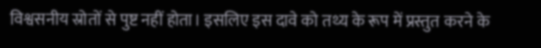विश्वसनीय स्रोतों से पुष्ट नहीं होता। इसलिए इस दावे को तथ्य के रूप में प्रस्तुत करने के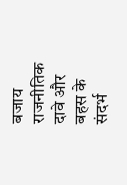बजाय राजनीतिक दावे और बहस के संदर्भ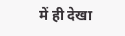में ही देखा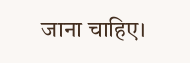जाना चाहिए।